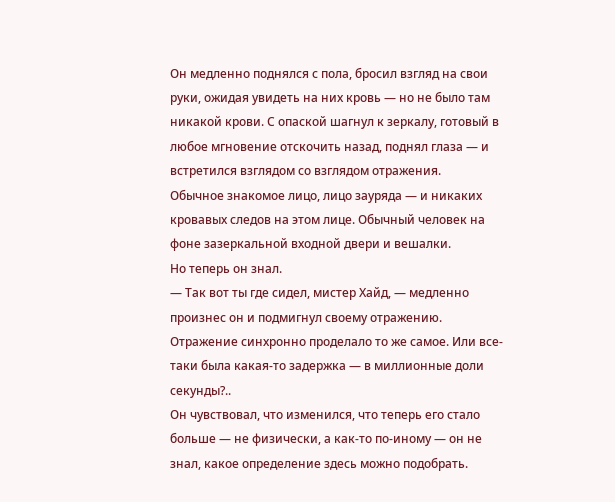Он медленно поднялся с пола, бросил взгляд на свои руки, ожидая увидеть на них кровь — но не было там никакой крови. С опаской шагнул к зеркалу, готовый в любое мгновение отскочить назад, поднял глаза — и встретился взглядом со взглядом отражения.
Обычное знакомое лицо, лицо зауряда — и никаких кровавых следов на этом лице. Обычный человек на фоне зазеркальной входной двери и вешалки.
Но теперь он знал.
— Так вот ты где сидел, мистер Хайд, — медленно произнес он и подмигнул своему отражению.
Отражение синхронно проделало то же самое. Или все-таки была какая-то задержка — в миллионные доли секунды?..
Он чувствовал, что изменился, что теперь его стало больше — не физически, а как-то по-иному — он не знал, какое определение здесь можно подобрать.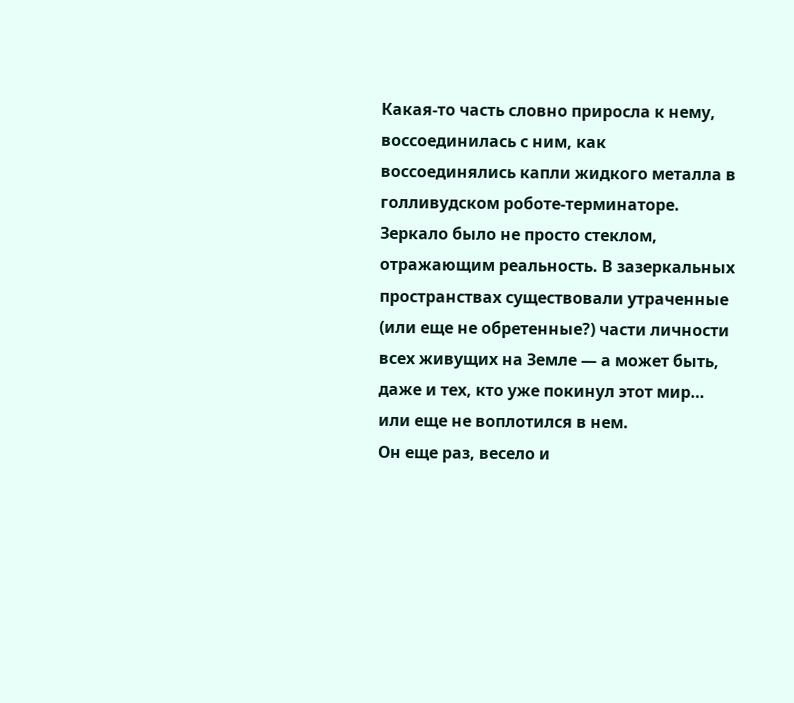Какая-то часть словно приросла к нему, воссоединилась с ним, как воссоединялись капли жидкого металла в голливудском роботе-терминаторе.
Зеркало было не просто стеклом, отражающим реальность. В зазеркальных пространствах существовали утраченные (или еще не обретенные?) части личности всех живущих на Земле — а может быть, даже и тех, кто уже покинул этот мир… или еще не воплотился в нем.
Он еще раз, весело и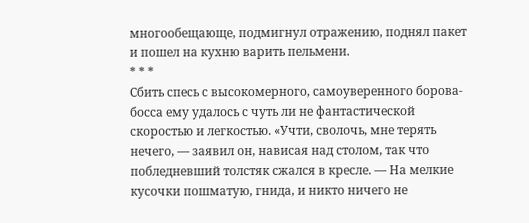многообещающе, подмигнул отражению, поднял пакет и пошел на кухню варить пельмени.
* * *
Сбить спесь с высокомерного, самоуверенного борова-босса ему удалось с чуть ли не фантастической скоростью и легкостью. «Учти, сволочь, мне терять нечего, — заявил он, нависая над столом, так что побледневший толстяк сжался в кресле. — На мелкие кусочки пошматую, гнида, и никто ничего не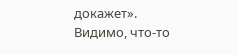докажет». Видимо, что-то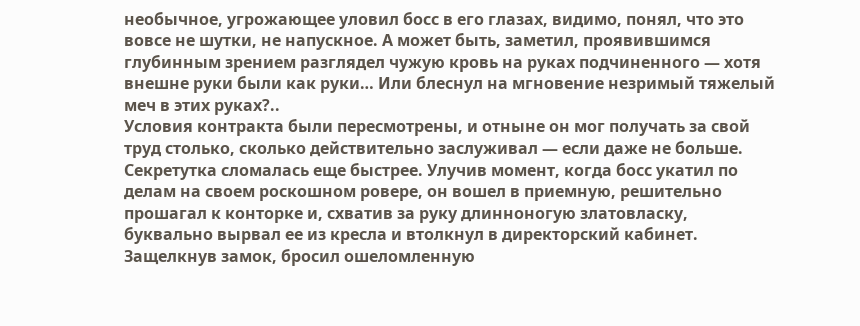необычное, угрожающее уловил босс в его глазах, видимо, понял, что это вовсе не шутки, не напускное. А может быть, заметил, проявившимся глубинным зрением разглядел чужую кровь на руках подчиненного — хотя внешне руки были как руки… Или блеснул на мгновение незримый тяжелый меч в этих руках?..
Условия контракта были пересмотрены, и отныне он мог получать за свой труд столько, сколько действительно заслуживал — если даже не больше.
Секретутка сломалась еще быстрее. Улучив момент, когда босс укатил по делам на своем роскошном ровере, он вошел в приемную, решительно прошагал к конторке и, схватив за руку длинноногую златовласку, буквально вырвал ее из кресла и втолкнул в директорский кабинет. Защелкнув замок, бросил ошеломленную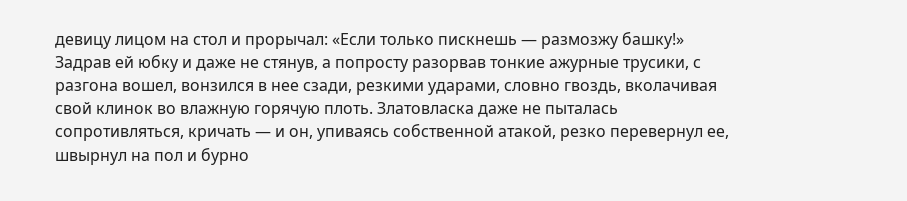девицу лицом на стол и прорычал: «Если только пискнешь — размозжу башку!» Задрав ей юбку и даже не стянув, а попросту разорвав тонкие ажурные трусики, с разгона вошел, вонзился в нее сзади, резкими ударами, словно гвоздь, вколачивая свой клинок во влажную горячую плоть. Златовласка даже не пыталась сопротивляться, кричать — и он, упиваясь собственной атакой, резко перевернул ее, швырнул на пол и бурно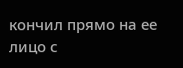кончил прямо на ее лицо с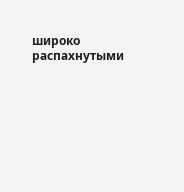широко распахнутыми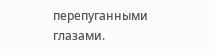перепуганными глазами.